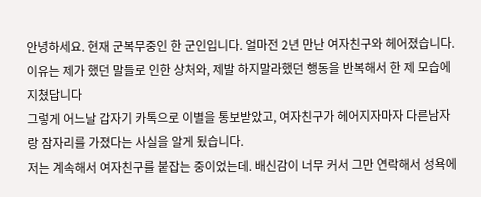안녕하세요. 현재 군복무중인 한 군인입니다. 얼마전 2년 만난 여자친구와 헤어졌습니다.
이유는 제가 했던 말들로 인한 상처와, 제발 하지말라했던 행동을 반복해서 한 제 모습에 지쳤답니다
그렇게 어느날 갑자기 카톡으로 이별을 통보받았고, 여자친구가 헤어지자마자 다른남자랑 잠자리를 가졌다는 사실을 알게 됬습니다.
저는 계속해서 여자친구를 붙잡는 중이었는데. 배신감이 너무 커서 그만 연락해서 성욕에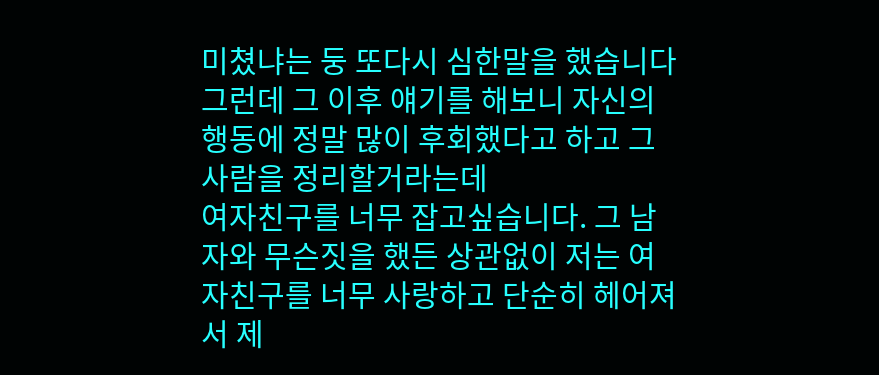미쳤냐는 둥 또다시 심한말을 했습니다
그런데 그 이후 얘기를 해보니 자신의 행동에 정말 많이 후회했다고 하고 그 사람을 정리할거라는데
여자친구를 너무 잡고싶습니다. 그 남자와 무슨짓을 했든 상관없이 저는 여자친구를 너무 사랑하고 단순히 헤어져서 제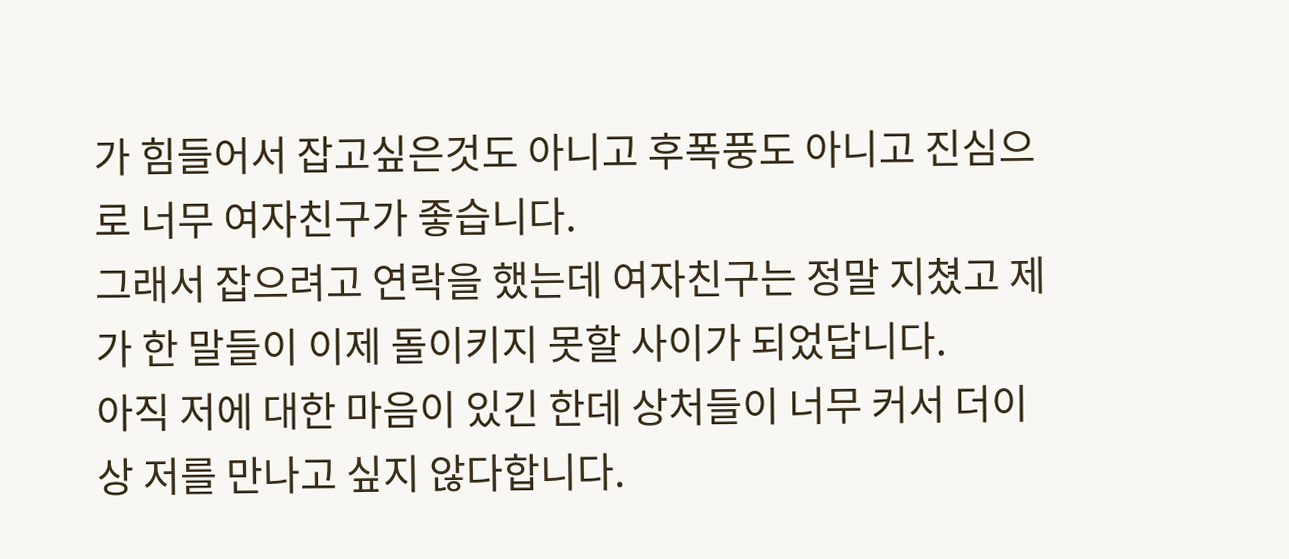가 힘들어서 잡고싶은것도 아니고 후폭풍도 아니고 진심으로 너무 여자친구가 좋습니다.
그래서 잡으려고 연락을 했는데 여자친구는 정말 지쳤고 제가 한 말들이 이제 돌이키지 못할 사이가 되었답니다.
아직 저에 대한 마음이 있긴 한데 상처들이 너무 커서 더이상 저를 만나고 싶지 않다합니다.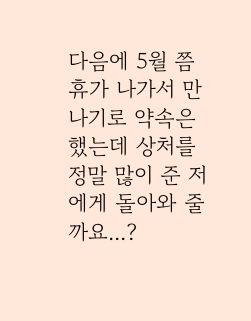다음에 5월 쯤 휴가 나가서 만나기로 약속은 했는데 상처를 정말 많이 준 저에게 돌아와 줄까요...?